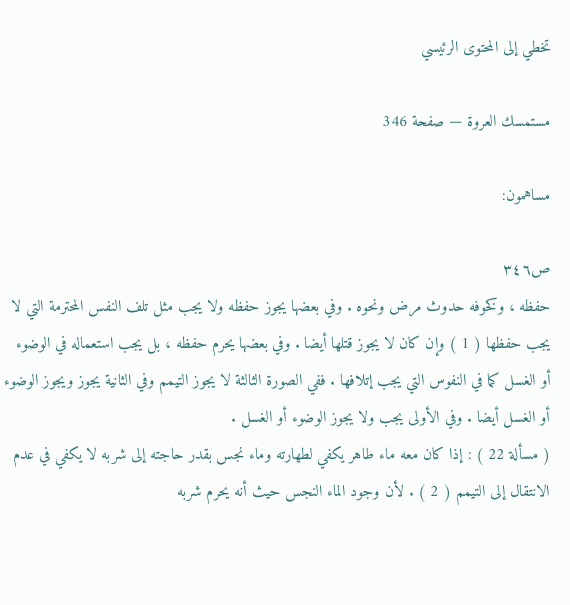تخطي إلى المحتوى الرئيسي

مستمسك العروة — صفحة 346

مساهمون:

ص٣٤٦
حفظه ، وكخوفه حدوث مرض ونحوه . وفي بعضها يجوز حفظه ولا يجب مثل تلف النفس المحترمة التي لا يجب حفظها ( 1 ) وإن كان لا يجوز قتلها أيضا . وفي بعضها يحرم حفظه ، بل يجب استعماله في الوضوء أو الغسل كما في النفوس التي يجب إتلافها . ففي الصورة الثالثة لا يجوز التيمم وفي الثانية يجوز ويجوز الوضوء أو الغسل أيضا . وفي الأولى يجب ولا يجوز الوضوء أو الغسل .
( مسألة 22 ) : إذا كان معه ماء طاهر يكفي لطهارته وماء نجس بقدر حاجته إلى شربه لا يكفي في عدم الانتقال إلى التيمم ( 2 ) . لأن وجود الماء النجس حيث أنه يحرم شربه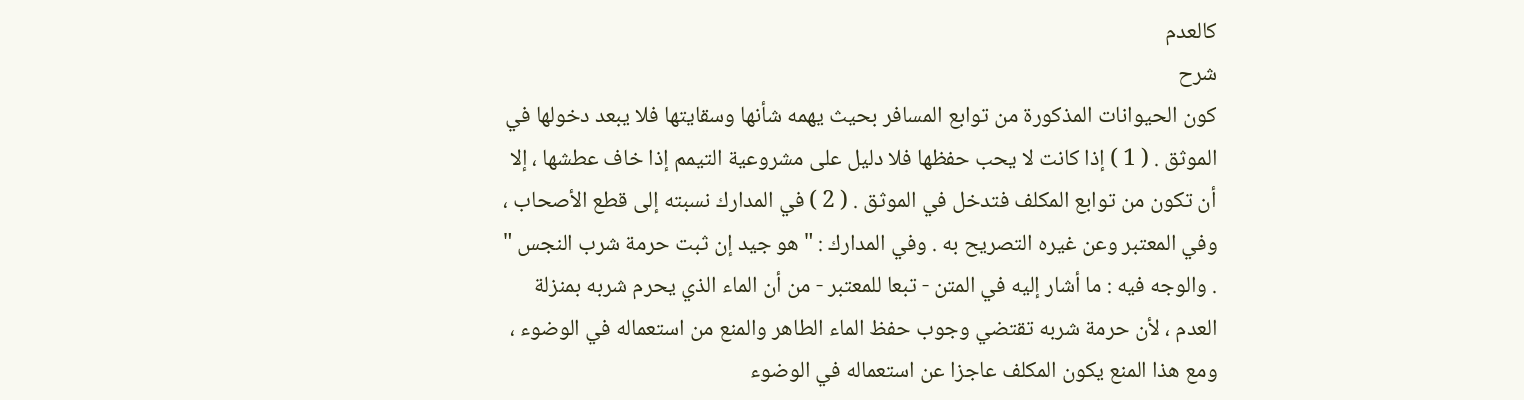كالعدم
شرح
كون الحيوانات المذكورة من توابع المسافر بحيث يهمه شأنها وسقايتها فلا يبعد دخولها في الموثق . ( 1 ) إذا كانت لا يحب حفظها فلا دليل على مشروعية التيمم إذا خاف عطشها ، إلا أن تكون من توابع المكلف فتدخل في الموثق . ( 2 ) في المدارك نسبته إلى قطع الأصحاب ، وفي المعتبر وعن غيره التصريح به . وفي المدارك : " هو جيد إن ثبت حرمة شرب النجس " . والوجه فيه : ما أشار إليه في المتن - تبعا للمعتبر - من أن الماء الذي يحرم شربه بمنزلة العدم ، لأن حرمة شربه تقتضي وجوب حفظ الماء الطاهر والمنع من استعماله في الوضوء ، ومع هذا المنع يكون المكلف عاجزا عن استعماله في الوضوء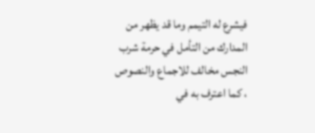فيشرع له التيمم وما قد يظهر من المدارك من التأمل في حرمة شرب النجس مخالف للاجماع والنصوص ، كما اعترف به في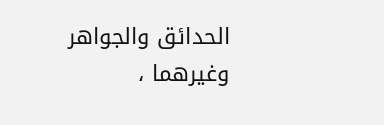الحدائق والجواهر وغيرهما ،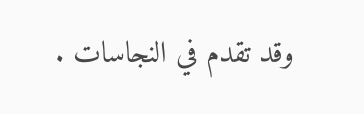وقد تقدم في النجاسات .